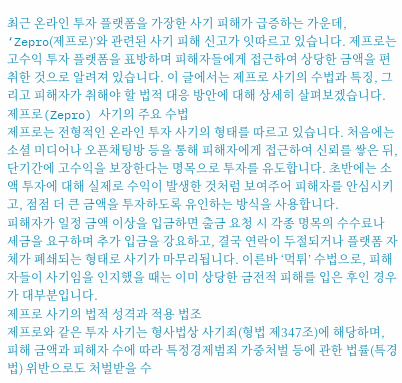최근 온라인 투자 플랫폼을 가장한 사기 피해가 급증하는 가운데, ‘Zepro(제프로)’와 관련된 사기 피해 신고가 잇따르고 있습니다. 제프로는 고수익 투자 플랫폼을 표방하며 피해자들에게 접근하여 상당한 금액을 편취한 것으로 알려져 있습니다. 이 글에서는 제프로 사기의 수법과 특징, 그리고 피해자가 취해야 할 법적 대응 방안에 대해 상세히 살펴보겠습니다.
제프로(Zepro) 사기의 주요 수법
제프로는 전형적인 온라인 투자 사기의 형태를 따르고 있습니다. 처음에는 소셜 미디어나 오픈채팅방 등을 통해 피해자에게 접근하여 신뢰를 쌓은 뒤, 단기간에 고수익을 보장한다는 명목으로 투자를 유도합니다. 초반에는 소액 투자에 대해 실제로 수익이 발생한 것처럼 보여주어 피해자를 안심시키고, 점점 더 큰 금액을 투자하도록 유인하는 방식을 사용합니다.
피해자가 일정 금액 이상을 입금하면 출금 요청 시 각종 명목의 수수료나 세금을 요구하며 추가 입금을 강요하고, 결국 연락이 두절되거나 플랫폼 자체가 폐쇄되는 형태로 사기가 마무리됩니다. 이른바 ‘먹튀’ 수법으로, 피해자들이 사기임을 인지했을 때는 이미 상당한 금전적 피해를 입은 후인 경우가 대부분입니다.
제프로 사기의 법적 성격과 적용 법조
제프로와 같은 투자 사기는 형사법상 사기죄(형법 제347조)에 해당하며, 피해 금액과 피해자 수에 따라 특정경제범죄 가중처벌 등에 관한 법률(특경법) 위반으로도 처벌받을 수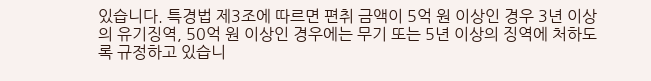있습니다. 특경법 제3조에 따르면 편취 금액이 5억 원 이상인 경우 3년 이상의 유기징역, 50억 원 이상인 경우에는 무기 또는 5년 이상의 징역에 처하도록 규정하고 있습니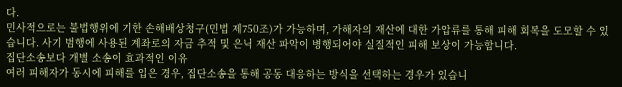다.
민사적으로는 불법행위에 기한 손해배상청구(민법 제750조)가 가능하며, 가해자의 재산에 대한 가압류를 통해 피해 회복을 도모할 수 있습니다. 사기 범행에 사용된 계좌로의 자금 추적 및 은닉 재산 파악이 병행되어야 실질적인 피해 보상이 가능합니다.
집단소송보다 개별 소송이 효과적인 이유
여러 피해자가 동시에 피해를 입은 경우, 집단소송을 통해 공동 대응하는 방식을 선택하는 경우가 있습니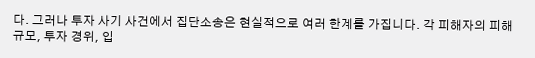다. 그러나 투자 사기 사건에서 집단소송은 현실적으로 여러 한계를 가집니다. 각 피해자의 피해 규모, 투자 경위, 입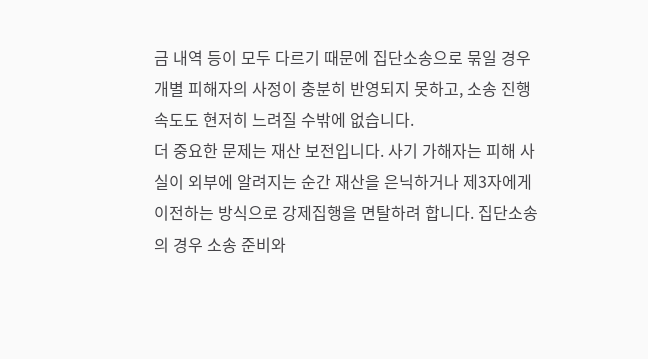금 내역 등이 모두 다르기 때문에 집단소송으로 묶일 경우 개별 피해자의 사정이 충분히 반영되지 못하고, 소송 진행 속도도 현저히 느려질 수밖에 없습니다.
더 중요한 문제는 재산 보전입니다. 사기 가해자는 피해 사실이 외부에 알려지는 순간 재산을 은닉하거나 제3자에게 이전하는 방식으로 강제집행을 면탈하려 합니다. 집단소송의 경우 소송 준비와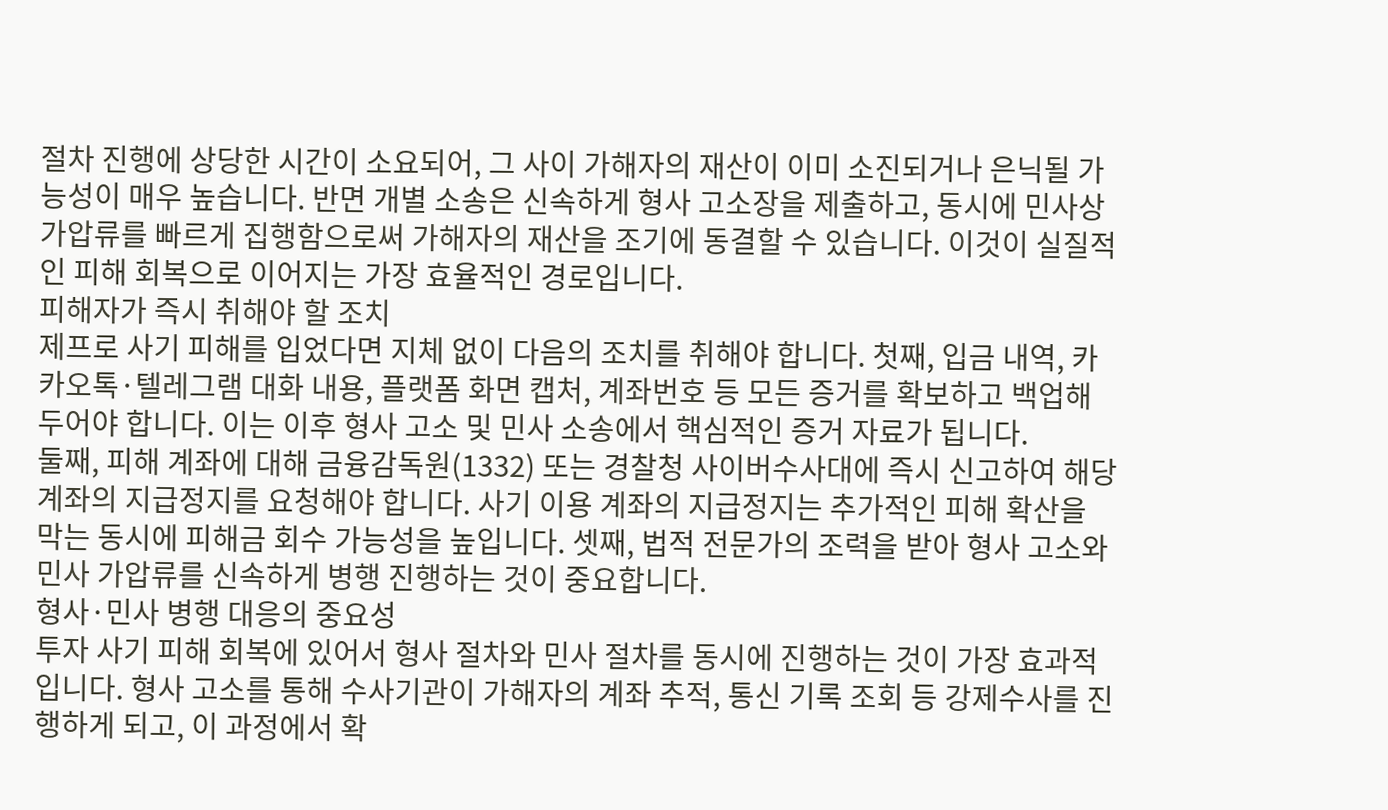절차 진행에 상당한 시간이 소요되어, 그 사이 가해자의 재산이 이미 소진되거나 은닉될 가능성이 매우 높습니다. 반면 개별 소송은 신속하게 형사 고소장을 제출하고, 동시에 민사상 가압류를 빠르게 집행함으로써 가해자의 재산을 조기에 동결할 수 있습니다. 이것이 실질적인 피해 회복으로 이어지는 가장 효율적인 경로입니다.
피해자가 즉시 취해야 할 조치
제프로 사기 피해를 입었다면 지체 없이 다음의 조치를 취해야 합니다. 첫째, 입금 내역, 카카오톡·텔레그램 대화 내용, 플랫폼 화면 캡처, 계좌번호 등 모든 증거를 확보하고 백업해 두어야 합니다. 이는 이후 형사 고소 및 민사 소송에서 핵심적인 증거 자료가 됩니다.
둘째, 피해 계좌에 대해 금융감독원(1332) 또는 경찰청 사이버수사대에 즉시 신고하여 해당 계좌의 지급정지를 요청해야 합니다. 사기 이용 계좌의 지급정지는 추가적인 피해 확산을 막는 동시에 피해금 회수 가능성을 높입니다. 셋째, 법적 전문가의 조력을 받아 형사 고소와 민사 가압류를 신속하게 병행 진행하는 것이 중요합니다.
형사·민사 병행 대응의 중요성
투자 사기 피해 회복에 있어서 형사 절차와 민사 절차를 동시에 진행하는 것이 가장 효과적입니다. 형사 고소를 통해 수사기관이 가해자의 계좌 추적, 통신 기록 조회 등 강제수사를 진행하게 되고, 이 과정에서 확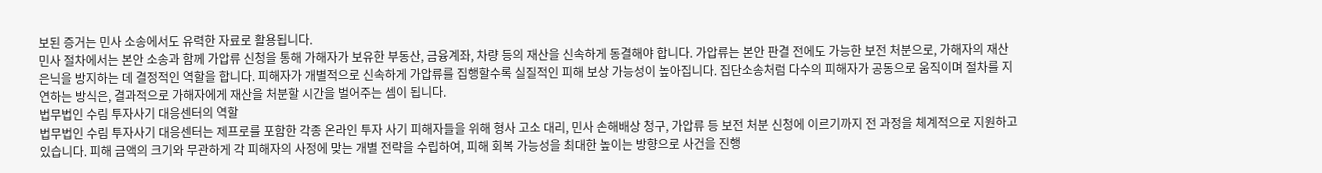보된 증거는 민사 소송에서도 유력한 자료로 활용됩니다.
민사 절차에서는 본안 소송과 함께 가압류 신청을 통해 가해자가 보유한 부동산, 금융계좌, 차량 등의 재산을 신속하게 동결해야 합니다. 가압류는 본안 판결 전에도 가능한 보전 처분으로, 가해자의 재산 은닉을 방지하는 데 결정적인 역할을 합니다. 피해자가 개별적으로 신속하게 가압류를 집행할수록 실질적인 피해 보상 가능성이 높아집니다. 집단소송처럼 다수의 피해자가 공동으로 움직이며 절차를 지연하는 방식은, 결과적으로 가해자에게 재산을 처분할 시간을 벌어주는 셈이 됩니다.
법무법인 수림 투자사기 대응센터의 역할
법무법인 수림 투자사기 대응센터는 제프로를 포함한 각종 온라인 투자 사기 피해자들을 위해 형사 고소 대리, 민사 손해배상 청구, 가압류 등 보전 처분 신청에 이르기까지 전 과정을 체계적으로 지원하고 있습니다. 피해 금액의 크기와 무관하게 각 피해자의 사정에 맞는 개별 전략을 수립하여, 피해 회복 가능성을 최대한 높이는 방향으로 사건을 진행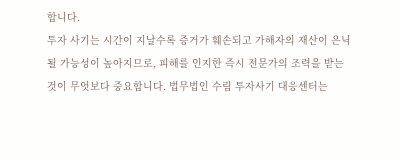합니다.
투자 사기는 시간이 지날수록 증거가 훼손되고 가해자의 재산이 은닉될 가능성이 높아지므로, 피해를 인지한 즉시 전문가의 조력을 받는 것이 무엇보다 중요합니다. 법무법인 수림 투자사기 대응센터는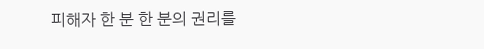피해자 한 분 한 분의 권리를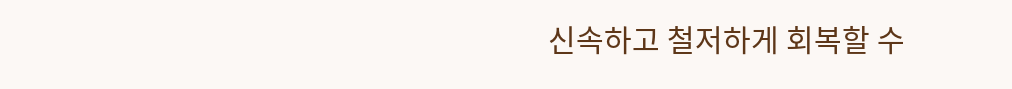신속하고 철저하게 회복할 수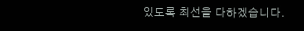있도록 최선을 다하겠습니다.